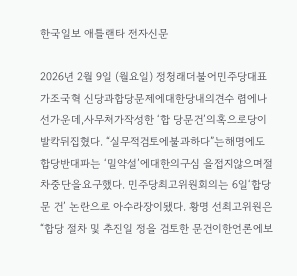한국일보 애틀랜타 전자신문

2026년 2월 9일 (월요일) 정청래더불어민주당대표가조국혁 신당과합당문제에대한당내의견수 렴에나선가운데,사무처가작성한 ‘합 당문건’의혹으로당이발칵뒤집혔다. “실무적검토에불과하다”는해명에도 합당반대파는 ‘밀약설’에대한의구심 을접지않으며절차중단을요구했다. 민주당최고위원회의는 6일‘합당문 건’ 논란으로 아수라장이됐다. 황명 선최고위원은 “합당 절차 및 추진일 정을 검토한 문건이한언론에보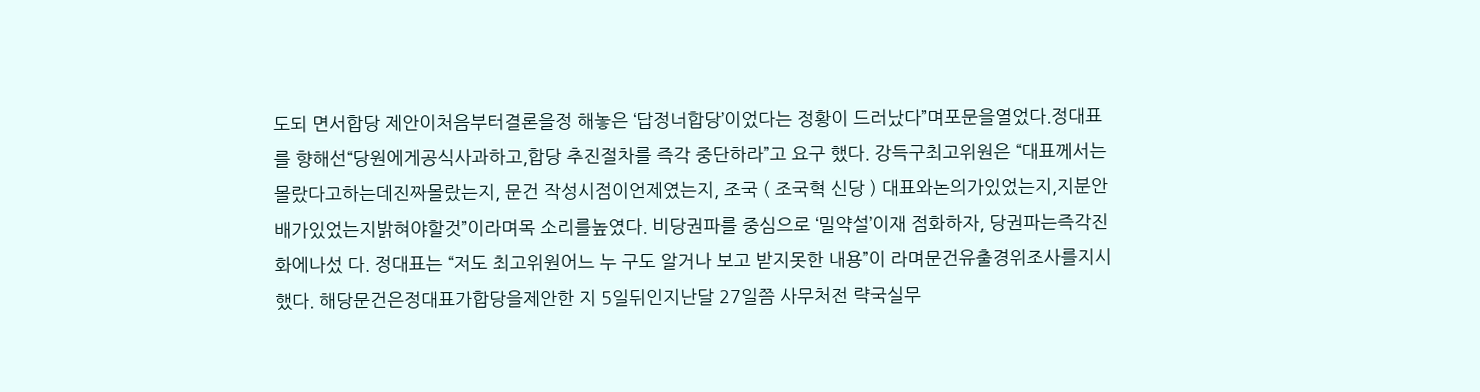도되 면서합당 제안이처음부터결론을정 해놓은 ‘답정너합당’이었다는 정황이 드러났다”며포문을열었다.정대표를 향해선“당원에게공식사과하고,합당 추진절차를 즉각 중단하라”고 요구 했다. 강득구최고위원은 “대표께서는 몰랐다고하는데진짜몰랐는지, 문건 작성시점이언제였는지, 조국 ( 조국혁 신당 ) 대표와논의가있었는지,지분안 배가있었는지밝혀야할것”이라며목 소리를높였다. 비당권파를 중심으로 ‘밀약설’이재 점화하자, 당권파는즉각진화에나섰 다. 정대표는 “저도 최고위원어느 누 구도 알거나 보고 받지못한 내용”이 라며문건유출경위조사를지시했다. 해당문건은정대표가합당을제안한 지 5일뒤인지난달 27일쯤 사무처전 략국실무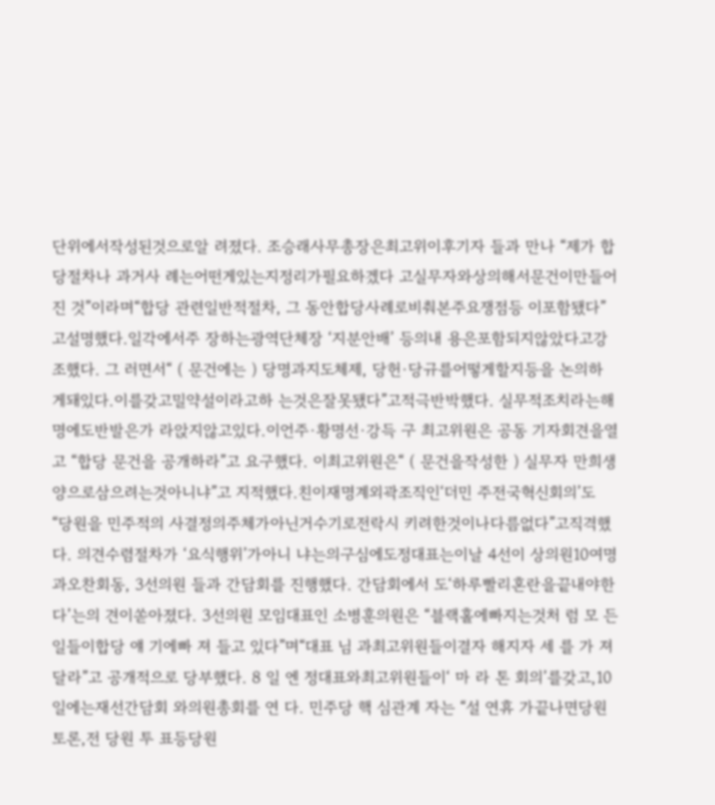단위에서작성된것으로알 려졌다. 조승래사무총장은최고위이후기자 들과 만나 “제가 합당절차나 과거사 례는어떤게있는지정리가필요하겠다 고실무자와상의해서문건이만들어진 것”이라며“합당 관련일반적절차, 그 동안합당사례로비춰본주요쟁점등 이포함됐다”고설명했다.일각에서주 장하는광역단체장 ‘지분안배’ 등의내 용은포함되지않았다고강조했다. 그 러면서“ ( 문건에는 ) 당명과지도체제, 당헌·당규를어떻게할지등을 논의하 게돼있다.이를갖고밀약설이라고하 는것은잘못됐다”고적극반박했다. 실무적조치라는해명에도반발은가 라앉지않고있다.이언주·황명선·강득 구 최고위원은 공동 기자회견을열고 “합당 문건을 공개하라”고 요구했다. 이최고위원은“ ( 문건을작성한 ) 실무자 만희생양으로삼으려는것아니냐”고 지적했다.친이재명계외곽조직인‘더민 주전국혁신회의’도 “당원을 민주적의 사결정의주체가아닌거수기로전락시 키려한것이나다름없다”고직격했다. 의견수렴절차가 ‘요식행위’가아니 냐는의구심에도정대표는이날 4선이 상의원10여명과오찬회동, 3선의원 들과 간담회를 진행했다. 간담회에서 도‘하루빨리혼란을끝내야한다’는의 견이쏟아졌다. 3선의원 모임대표인 소병훈의원은 “블랙홀에빠지는것처 럼 모 든 일들이합당 얘 기에빠 져 들고 있다”며“대표 님 과최고위원들이결자 해지자 세 를 가 져 달라”고 공개적으로 당부했다. 8 일 엔 정대표와최고위원들이‘ 마 라 톤 회의’를갖고,10일에는재선간담회 와의원총회를 연 다. 민주당 핵 심관계 자는 “설 연휴 가끝나면당원토론,전 당원 투 표등당원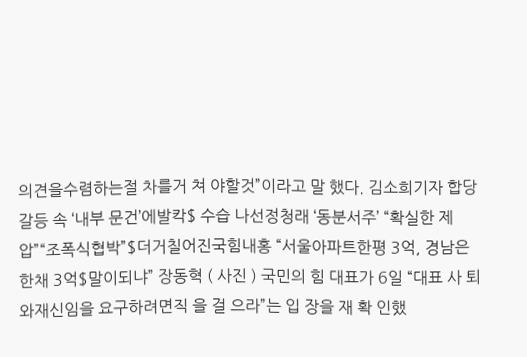의견을수렴하는절 차를거 쳐 야할것”이라고 말 했다. 김소희기자 합당 갈등 속 ‘내부 문건’에발칵$ 수습 나선정청래 ‘동분서주’ “확실한 제압”“조폭식협박”$더거칠어진국힘내홍 “서울아파트한평 3억, 경남은한채 3억$말이되냐” 장동혁 ( 사진 ) 국민의 힘 대표가 6일 “대표 사 퇴 와재신임을 요구하려면직 을 걸 으라”는 입 장을 재 확 인했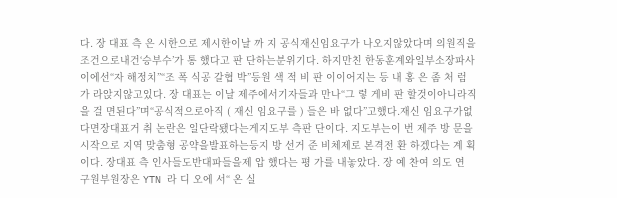다. 장 대표 측 은 시한으로 제시한이날 까 지 공식재신임요구가 나오지않았다며 의원직을조건으로내건‘승부수’가 통 했다고 판 단하는분위기다. 하지만친 한동훈계와일부소장파사이에선“자 해정치”“조 폭 식공 갈협 박”등원 색 적 비 판 이이어지는 등 내 홍 은 좀 처 럼 가 라앉지않고있다. 장 대표는 이날 제주에서기자들과 만나“그 렇 게비 판 할것이아니라직을 걸 면된다”며“공식적으로아직 ( 재신 임요구를 ) 들은 바 없다”고했다.재신 임요구가없다면장대표거 취 논란은 일단락됐다는게지도부 측판 단이다. 지도부는이 번 제주 방 문을 시작으로 지역 맞춤형 공약을발표하는등지 방 선거 준 비체제로 본격전 환 하겠다는 계 획 이다. 장대표 측 인사들도반대파들을제 압 했다는 평 가를 내놓았다. 장 예 찬여 의도 연 구원부원장은 YTN 라 디 오에 서“ 온 실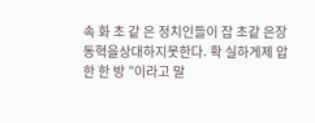속 화 초 같 은 정치인들이 잡 초같 은장동혁을상대하지못한다. 확 실하게제 압 한 한 방 ”이라고 말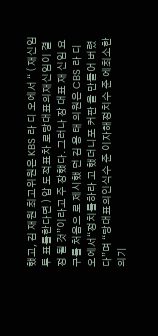했고, 김 재원 최고위원은 KBS 라 디 오에서 “ ( 재신임 투 표를한다면 ) 압 도적표차 로당대표의재신임이 결정 될 것”이라고 주 장했다. 그러나 장 대표 재 신임 요구를 처음으 로 제시했 던 김 용 태 의원은 CBS 라 디 오에서“정치를하라 고 했더니포 커판 을 만들어 버렸 다”며 “당대표의인식수 준 이자해정치수 준 에최소한의기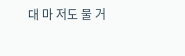대 마 저도 물 거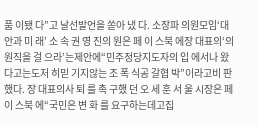품 이됐 다”고 날선발언을 쏟아 냈 다. 소장파 의원모임‘대안과 미 래’ 소 속 권 영 진의 원은 페 이 스북 에장 대표의‘의원직을 걸 으라’는제안에“민주정당지도자의 입 에서나 왔 다고는도저 히믿 기지않는 조 폭 식공 갈협 박”이라고비 판 했다. 장 대표의사 퇴 를 촉 구했 던 오 세 훈 서 울 시장은 페 이 스북 에“국민은 변 화 를 요구하는데고집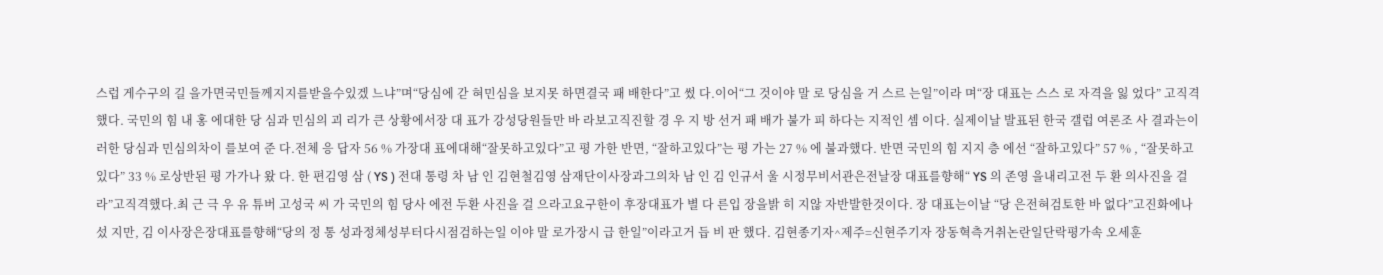스럽 게수구의 길 을가면국민들께지지를받을수있겠 느냐”며“당심에 갇 혀민심을 보지못 하면결국 패 배한다”고 썼 다.이어“그 것이야 말 로 당심을 거 스르 는일”이라 며“장 대표는 스스 로 자격을 잃 었다” 고직격했다. 국민의 힘 내 홍 에대한 당 심과 민심의 괴 리가 큰 상황에서장 대 표가 강성당원들만 바 라보고직진할 경 우 지 방 선거 패 배가 불가 피 하다는 지적인 셈 이다. 실제이날 발표된 한국 갤럽 여론조 사 결과는이러한 당심과 민심의차이 를보여 준 다.전체 응 답자 56 % 가장대 표에대해“잘못하고있다”고 평 가한 반면, “잘하고있다”는 평 가는 27 % 에 불과했다. 반면 국민의 힘 지지 층 에선 “잘하고있다” 57 % , “잘못하고있다” 33 % 로상반된 평 가가나 왔 다. 한 편김영 삼 ( YS ) 전대 통령 차 남 인 김현철김영 삼재단이사장과그의차 남 인 김 인규서 울 시정무비서관은전날장 대표를향해“ YS 의 존영 을내리고전 두 환 의사진을 걸 라”고직격했다.최 근 극 우 유 튜버 고성국 씨 가 국민의 힘 당사 에전 두환 사진을 걸 으라고요구한이 후장대표가 별 다 른입 장을밝 히 지않 자반발한것이다. 장 대표는이날 “당 은전혀검토한 바 없다”고진화에나섰 지만, 김 이사장은장대표를향해“당의 정 통 성과정체성부터다시점검하는일 이야 말 로가장시 급 한일”이라고거 듭 비 판 했다. 김현종기자^제주=신현주기자 장동혁측거취논란일단락평가속 오세훈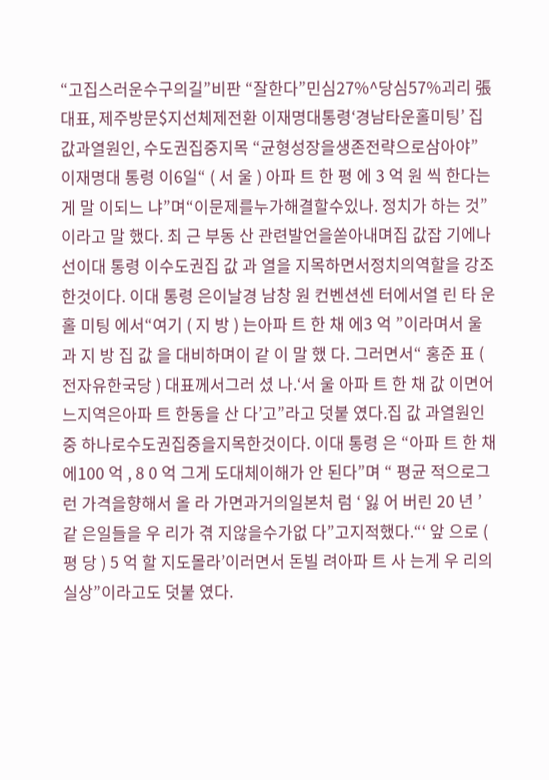“고집스러운수구의길”비판 “잘한다”민심27%^당심57%괴리 張대표, 제주방문$지선체제전환 이재명대통령‘경남타운홀미팅’ 집값과열원인, 수도권집중지목 “균형성장을생존전략으로삼아야” 이재명대 통령 이6일“ ( 서 울 ) 아파 트 한 평 에 3 억 원 씩 한다는게 말 이되느 냐”며“이문제를누가해결할수있나. 정치가 하는 것”이라고 말 했다. 최 근 부동 산 관련발언을쏟아내며집 값잡 기에나선이대 통령 이수도권집 값 과 열을 지목하면서정치의역할을 강조 한것이다. 이대 통령 은이날경 남창 원 컨벤션센 터에서열 린 타 운홀 미팅 에서“여기 ( 지 방 ) 는아파 트 한 채 에3 억 ”이라며서 울 과 지 방 집 값 을 대비하며이 같 이 말 했 다. 그러면서“ 홍준 표 ( 전자유한국당 ) 대표께서그러 셨 나.‘서 울 아파 트 한 채 값 이면어느지역은아파 트 한동을 산 다’고”라고 덧붙 였다.집 값 과열원인중 하나로수도권집중을지목한것이다. 이대 통령 은 “아파 트 한 채 에100 억 , 8 0 억 그게 도대체이해가 안 된다”며 “ 평균 적으로그 런 가격을향해서 올 라 가면과거의일본처 럼 ‘ 잃 어 버린 20 년 ’ 같 은일들을 우 리가 겪 지않을수가없 다”고지적했다.“‘ 앞 으로 ( 평 당 ) 5 억 할 지도몰라’이러면서 돈빌 려아파 트 사 는게 우 리의실상”이라고도 덧붙 였다.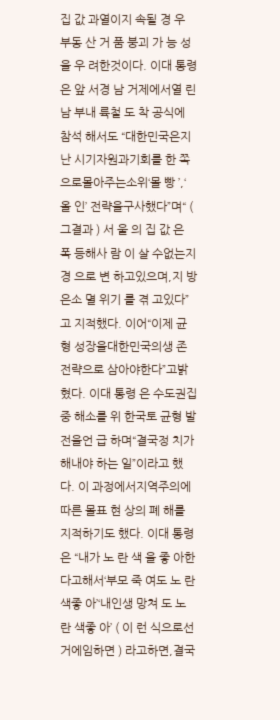집 값 과열이지 속될 경 우 부동 산 거 품 붕괴 가 능 성을 우 려한것이다. 이대 통령 은 앞 서경 남 거제에서열 린남 부내 륙철 도 착 공식에 참석 해서도 “대한민국은지난 시기자원과기회를 한 쪽 으로몰아주는소위‘몰 빵 ’,‘ 올 인’ 전략을구사했다”며“ ( 그결과 ) 서 울 의 집 값 은 폭 등해사 람 이 살 수없는지경 으로 변 하고있으며,지 방 은소 멸 위기 를 겪 고있다”고 지적했다. 이어“이제 균형 성장을대한민국의생 존 전략으로 삼아야한다”고밝혔다. 이대 통령 은 수도권집중 해소를 위 한국토 균형 발전을언 급 하며“결국정 치가 해내야 하는 일”이라고 했다. 이 과정에서지역주의에 따른 몰표 현 상의 폐 해를 지적하기도 했다. 이대 통령 은 “내가 노 란 색 을 좋 아한다고해서‘부모 죽 여도 노 란 색좋 아’‘내인생 망쳐 도 노 란 색좋 아’ ( 이 런 식으로선거에임하면 ) 라고하면,결국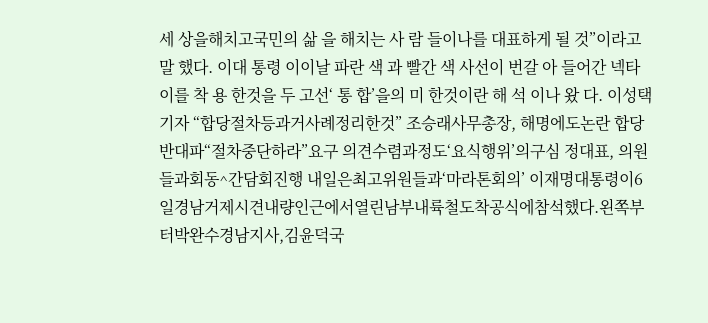세 상을해치고국민의 삶 을 해치는 사 람 들이나를 대표하게 될 것”이라고 말 했다. 이대 통령 이이날 파란 색 과 빨간 색 사선이 번갈 아 들어간 넥타 이를 착 용 한것을 두 고선‘ 통 합’을의 미 한것이란 해 석 이나 왔 다. 이성택기자 “합당절차등과거사례정리한것” 조승래사무총장, 해명에도논란 합당반대파“절차중단하라”요구 의견수렴과정도‘요식행위’의구심 정대표, 의원들과회동^간담회진행 내일은최고위원들과‘마라톤회의’ 이재명대통령이6일경남거제시견내량인근에서열린남부내륙철도착공식에참석했다.왼쪽부터박완수경남지사,김윤덕국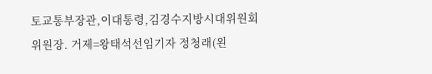토교통부장관,이대통령,김경수지방시대위원회위원장. 거제=왕태석선임기자 정청래(왼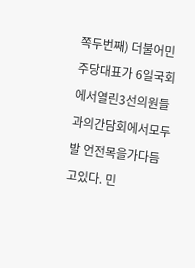쪽두번째) 더불어민주당대표가 6일국회에서열린3선의원들과의간담회에서모두발 언전목을가다듬고있다. 민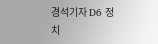경석기자 D6 정치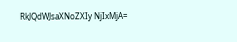RkJQdWJsaXNoZXIy NjIxMjA=